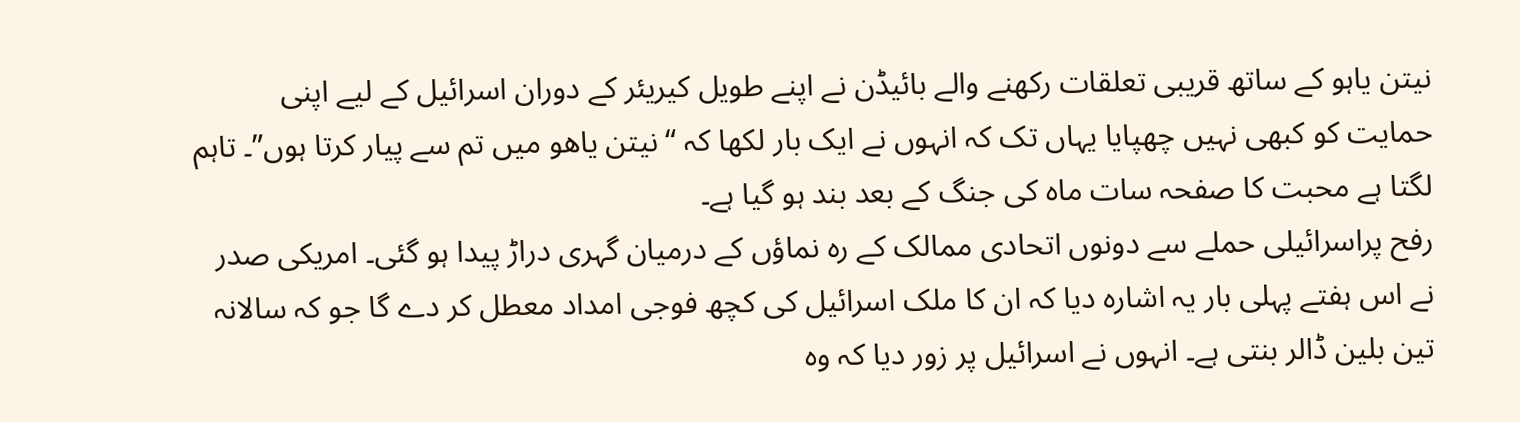نیتن یاہو کے ساتھ قریبی تعلقات رکھنے والے بائیڈن نے اپنے طویل کیریئر کے دوران اسرائیل کے لیے اپنی حمایت کو کبھی نہیں چھپایا یہاں تک کہ انہوں نے ایک بار لکھا کہ “نیتن یاھو میں تم سے پیار کرتا ہوں”۔ تاہم لگتا ہے محبت کا صفحہ سات ماہ کی جنگ کے بعد بند ہو گیا ہے۔
رفح پراسرائیلی حملے سے دونوں اتحادی ممالک کے رہ نماؤں کے درمیان گہری دراڑ پیدا ہو گئی۔ امریکی صدر نے اس ہفتے پہلی بار یہ اشارہ دیا کہ ان کا ملک اسرائیل کی کچھ فوجی امداد معطل کر دے گا جو کہ سالانہ تین بلین ڈالر بنتی ہے۔ انہوں نے اسرائیل پر زور دیا کہ وہ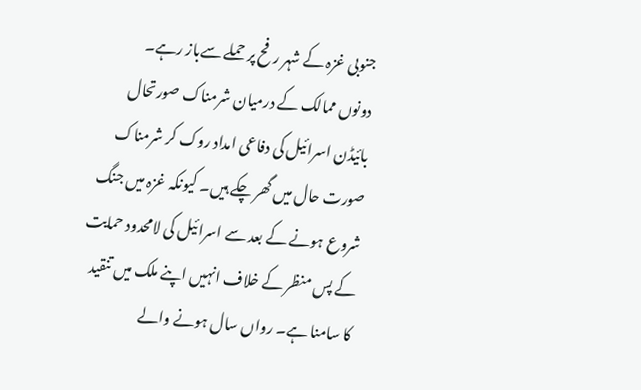جنوبی غزہ کے شہر رفح پر حملے سےباز رہے۔
دونوں ممالک کے درمیان شرمناک صورتحال
بائیڈن اسرائیل کی دفاعی امداد روک کر شرمناک صورت حال میں گھر چکے ہیں۔ کیونکہ غزہ میں جنگ شروع ہونے کے بعد سے اسرائیل کی لامحدود حمایت کے پس منظر کے خلاف انہیں اپنے ملک میں تنقید کا سامنا ہے۔ رواں سال ہونے والے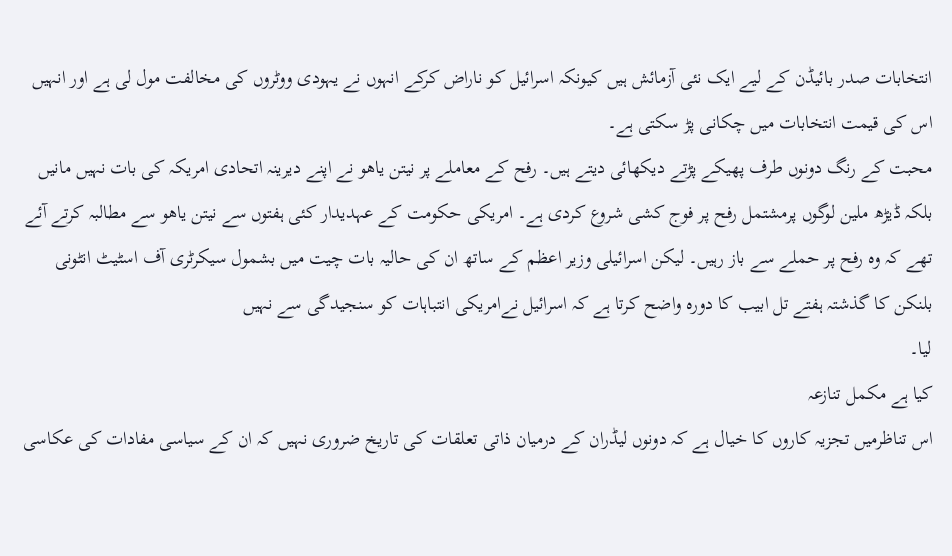انتخابات صدر بائیڈن کے لیے ایک نئی آزمائش ہیں کیونکہ اسرائیل کو ناراض کرکے انہوں نے یہودی ووٹروں کی مخالفت مول لی ہے اور انہیں اس کی قیمت انتخابات میں چکانی پڑ سکتی ہے۔
محبت کے رنگ دونوں طرف پھیکے پڑتے دیکھائی دیتے ہیں۔ رفح کے معاملے پر نیتن یاھو نے اپنے دیرینہ اتحادی امریکہ کی بات نہیں مانیں بلکہ ڈیڑھ ملین لوگوں پرمشتمل رفح پر فوج کشی شروع کردی ہے۔ امریکی حکومت کے عہدیدار کئی ہفتوں سے نیتن یاھو سے مطالبہ کرتے آئے تھے کہ وہ رفح پر حملے سے باز رہیں۔ لیکن اسرائیلی وزیر اعظم کے ساتھ ان کی حالیہ بات چیت میں بشمول سیکرٹری آف اسٹیٹ انٹونی بلنکن کا گذشتہ ہفتے تل ابیب کا دورہ واضح کرتا ہے کہ اسرائیل نےامریکی انتباہات کو سنجیدگی سے نہیں
لیا۔
کیا ہے مکمل تنازعہ
اس تناظرمیں تجزیہ کاروں کا خیال ہے کہ دونوں لیڈران کے درمیان ذاتی تعلقات کی تاریخ ضروری نہیں کہ ان کے سیاسی مفادات کی عکاسی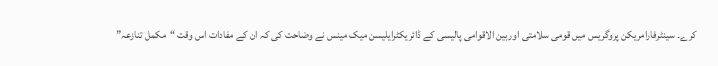کرے۔ سینٹرفارامریکن پروگریس میں قومی سلامتی اوربین الاقوامی پالیسی کے ڈائریکٹرایلیسن میک مینس نے وضاحت کی کہ ان کے مفادات اس وقت “مکمل تنازعہ”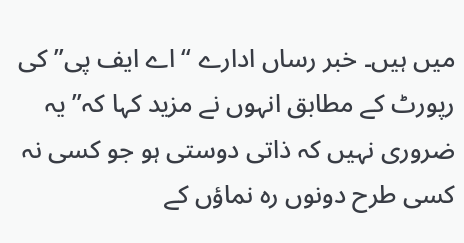میں ہیں۔ خبر رساں ادارے “اے ایف پی” کی رپورٹ کے مطابق انہوں نے مزید کہا کہ”یہ ضروری نہیں کہ ذاتی دوستی ہو جو کسی نہ کسی طرح دونوں رہ نماؤں کے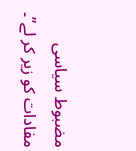مضبوط سیاسی مفادات کو زیر کر لے”۔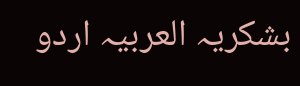بشکریہ العربیہ اردو